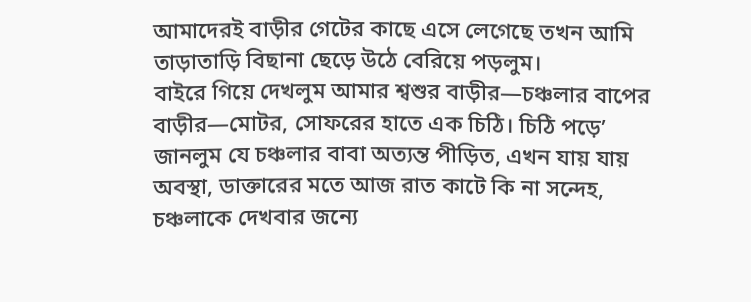আমাদেরই বাড়ীর গেটের কাছে এসে লেগেছে তখন আমি তাড়াতাড়ি বিছানা ছেড়ে উঠে বেরিয়ে পড়লুম।
বাইরে গিয়ে দেখলুম আমার শ্বশুর বাড়ীর—চঞ্চলার বাপের বাড়ীর—মোটর, সোফরের হাতে এক চিঠি। চিঠি পড়ে’ জানলুম যে চঞ্চলার বাবা অত্যন্ত পীড়িত, এখন যায় যায় অবস্থা, ডাক্তারের মতে আজ রাত কাটে কি না সন্দেহ, চঞ্চলাকে দেখবার জন্যে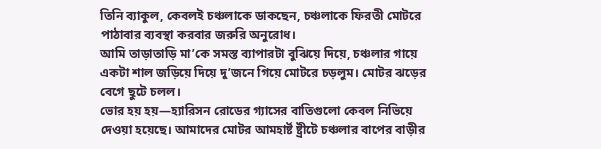তিনি ব্যাকুল, কেবলই চঞ্চলাকে ডাকছেন, চঞ্চলাকে ফিরতী মোটরে পাঠাবার ব্যবস্থা করবার জরুরি অনুরোধ।
আমি তাড়াতাড়ি মা’কে সমস্ত ব্যাপারটা বুঝিয়ে দিয়ে, চঞ্চলার গায়ে একটা শাল জড়িয়ে দিয়ে দু’জনে গিয়ে মোটরে চড়লুম। মোটর ঝড়ের বেগে ছুটে চলল।
ভোর হয় হয়—হ্যারিসন রোডের গ্যাসের বাতিগুলো কেবল নিভিয়ে দেওয়া হয়েছে। আমাদের মোটর আমহার্ষ্ট ষ্ট্রীটে চঞ্চলার বাপের বাড়ীর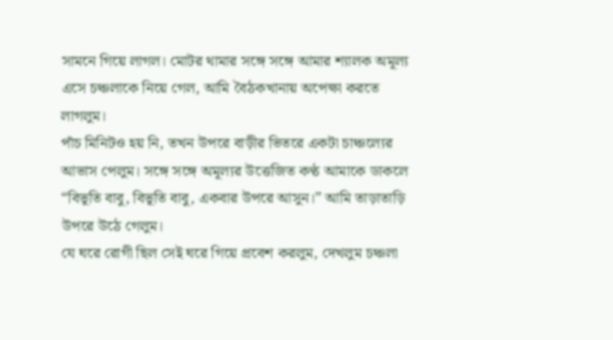সামনে গিয়ে লাগল। মোটর থামার সঙ্গে সঙ্গে আমার শ্যালক অমূল্য এসে চঞ্চলাকে নিয়ে গেল, আমি বৈঠকখানায় অপেক্ষা করতে লাগলুম।
পাঁচ মিনিটও হয় নি, তখন উপরে বাড়ীর ভিতরে একটা চাঞ্চল্যের আভাস পেলুম। সঙ্গে সঙ্গে অমূল্যর উত্তেজিত কণ্ঠ আমাকে ডাকলে “বিভূতি বাবু, বিভূতি বাবু, একবার উপরে আসুন।” আমি তাড়াতাড়ি উপরে উঠে গেলুম।
যে ঘরে রোগী ছিল সেই ঘরে গিয়ে প্রবেশ করলুম, দেখলুম চঞ্চলা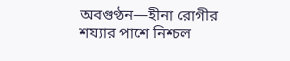অবগুণ্ঠন—হীনা রোগীর শয্যার পাশে নিশ্চল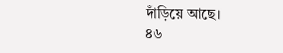দাঁড়িয়ে আছে।
৪৬